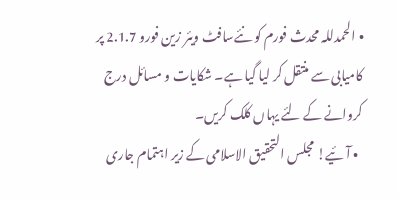• الحمدللہ محدث فورم کو نئےسافٹ ویئر زین فورو 2.1.7 پر کامیابی سے منتقل کر لیا گیا ہے۔ شکایات و مسائل درج کروانے کے لئے یہاں کلک کریں۔
  • آئیے! مجلس التحقیق الاسلامی کے زیر اہتمام جاری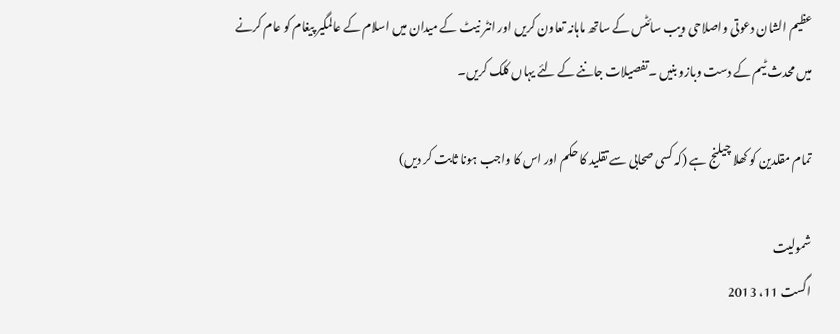عظیم الشان دعوتی واصلاحی ویب سائٹس کے ساتھ ماہانہ تعاون کریں اور انٹر نیٹ کے میدان میں اسلام کے عالمگیر پیغام کو عام کرنے میں محدث ٹیم کے دست وبازو بنیں ۔تفصیلات جاننے کے لئے یہاں کلک کریں۔

تمام مقلدین کو کھلا چیلنج ہے (کہ کسی صحابی سے تقلید کا حکم اور اس کا واجب ہونا ثابت کر دیں)

شمولیت
اگست 11، 2013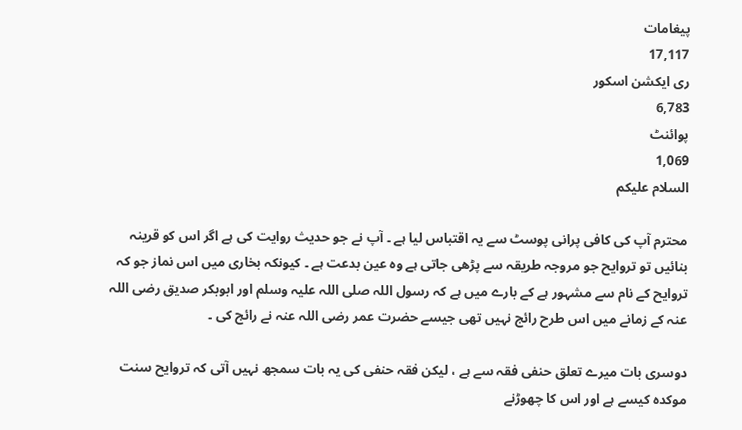پیغامات
17,117
ری ایکشن اسکور
6,783
پوائنٹ
1,069
السلام علیکم

محترم آپ کی کافی پرانی پوسٹ سے یہ اقتباس لیا ہے ۔ آپ نے جو حدیث روایت کی ہے اگر اس کو قرینہ بنائیں تو تروایح جو مروجہ طریقہ سے پڑھی جاتی ہے وہ عین بدعت ہے ۔ کیونکہ بخاری میں اس نماز جو کہ تروایح کے نام سے مشہور ہے کے بارے میں ہے کہ رسول اللہ صلی اللہ علیہ وسلم اور ابوبکر صدیق رضی اللہ عنہ کے زمانے میں اس طرح رائج نہیں تھی جیسے حضرت عمر رضی اللہ عنہ نے رائج کی ۔

دوسری بات میرے تعلق حنفی فقہ سے ہے ، لیکن فقہ حنفی کی یہ بات سمجھ نہیں آتی کہ تروایح سنت موکدہ کیسے ہے اور اس کا چھوڑنے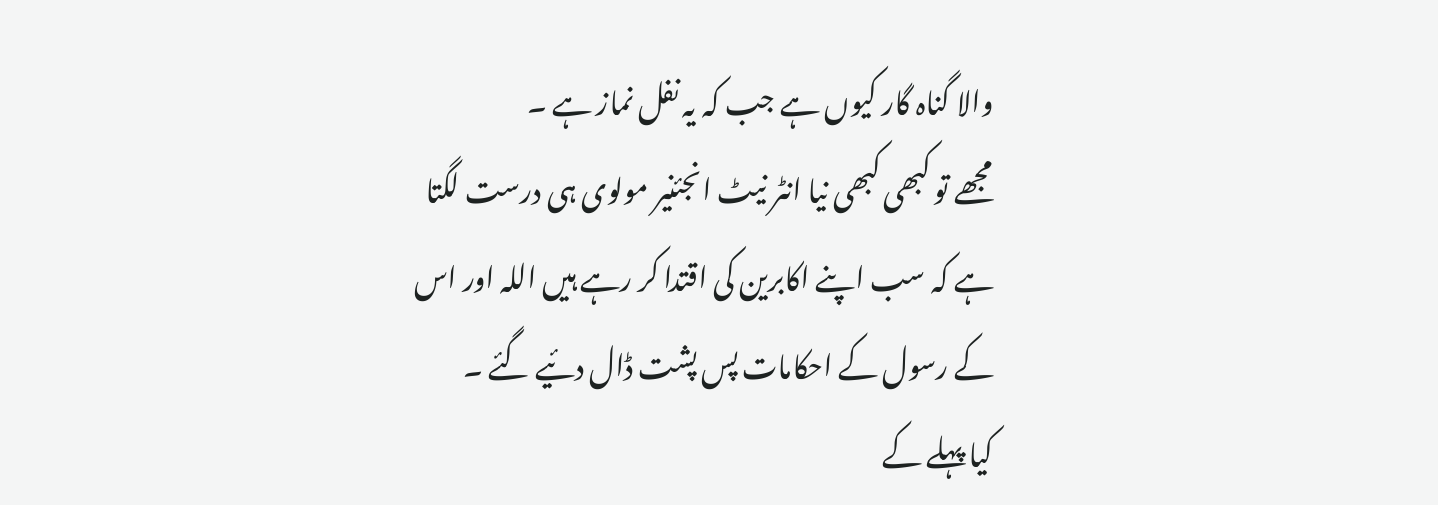والا گناہ گار کیوں ہے جب کہ یہ نفل نماز ہے ۔
مجھے تو کبھی کبھی نیا انٹر نیٹ انجئنیر مولوی ہی درست لگتا ہے کہ سب اپنے اکابرین کی اقتدا کر رہے ہیں اللہ اور اس کے رسول کے احکامات پس پشت ڈال دئیے گئے ۔
کیا پہلے کے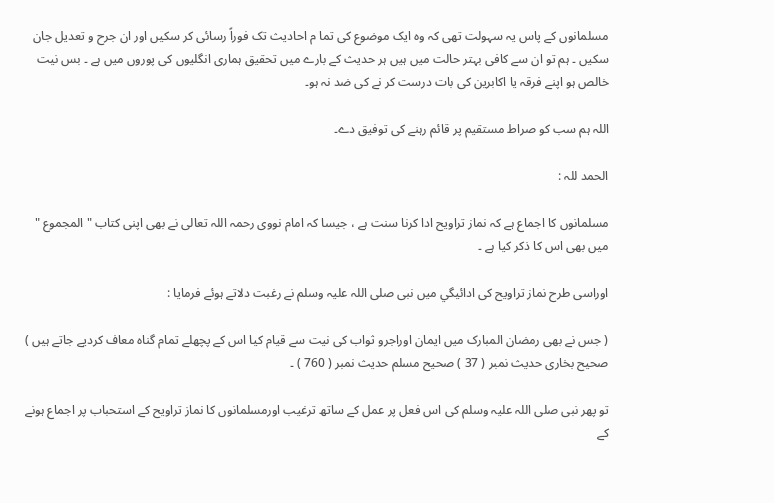مسلمانوں کے پاس یہ سہولت تھی کہ وہ ایک موضوع کی تما م احادیث تک فوراً رسائی کر سکیں اور ان جرح و تعدیل جان سکیں ۔ ہم تو ان سے کافی بہتر حالت میں ہیں ہر حدیث کے بارے میں تحقیق ہماری انگلیوں کی پوروں میں ہے ۔ بس نیت خالص ہو اپنے فرقہ یا اکابرین کی بات درست کر نے کی ضد نہ ہو۔

اللہ ہم سب کو صراط مستقیم پر قائم رہنے کی توفیق دے۔

الحمد للہ :

مسلمانوں کا اجماع ہے کہ نماز تراویح ادا کرنا سنت ہے ، جیسا کہ امام نووی رحمہ اللہ تعالی نے بھی اپنی کتاب " المجموع " میں بھی اس کا ذکر کیا ہے ۔

اوراسی طرح نماز تراویح کی ادائيگي میں نبی صلی اللہ علیہ وسلم نے رغبت دلاتے ہوئے فرمایا :

( جس نے بھی رمضان المبارک میں ایمان اوراجرو ثواب کی نیت سے قیام کیا اس کے پچھلے تمام گناہ معاف کردیے جاتے ہیں ) صحیح بخاری حدیث نمبر ( 37 ) صحیح مسلم حدیث نمبر ( 760 ) ۔

تو پھر نبی صلی اللہ علیہ وسلم کی اس فعل پر عمل کے ساتھ ترغیب اورمسلمانوں کا نماز تراویح کے استحباب پر اجماع ہونے کے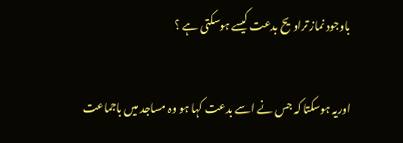باوجود نماز تراویح بدعت کیسے ہوسکتی ہے ؟

اوریہ ہوسکتا کہ جس نے اسے بدعت کہا ہو وہ مساجد میں باجماعت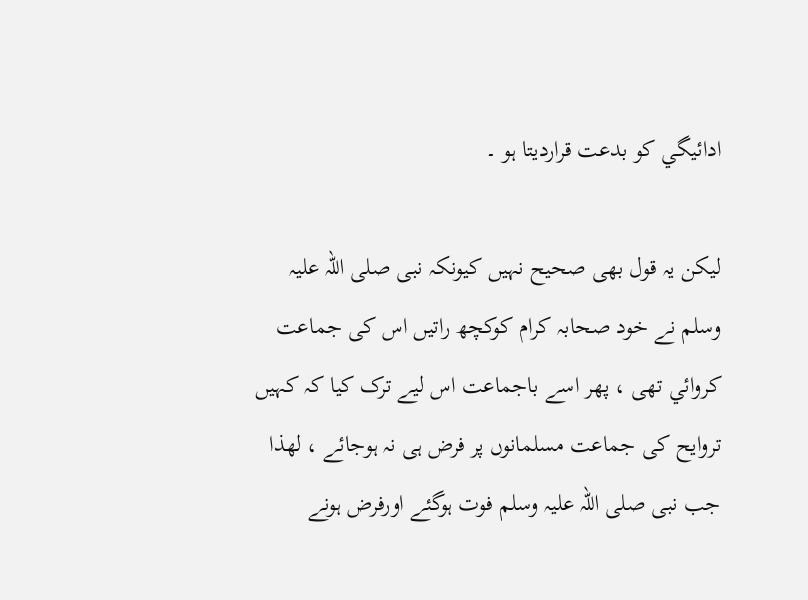ادائيگي کو بدعت قراردیتا ہو ۔

لیکن یہ قول بھی صحیح نہیں کیونکہ نبی صلی اللہ علیہ وسلم نے خود صحابہ کرام کوکچھ راتیں اس کی جماعت کروائي تھی ، پھر اسے باجماعت اس لیے ترک کیا کہ کہيں تروایح کی جماعت مسلمانوں پر فرض ہی نہ ہوجائے ، لھذا جب نبی صلی اللہ علیہ وسلم فوت ہوگئے اورفرض ہونے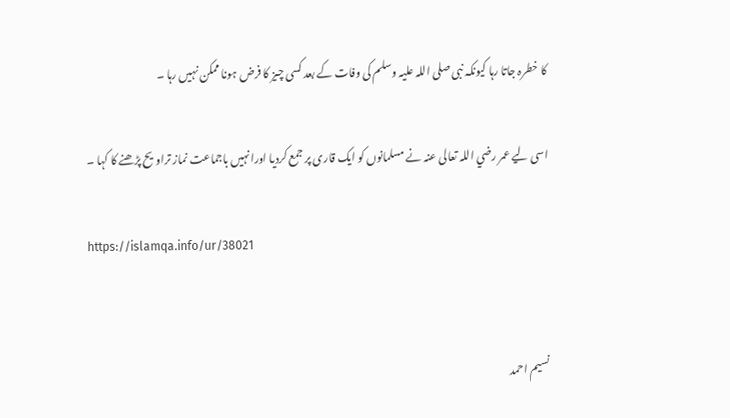کا خطرہ جاتا رہا کیونکہ نبی صلی اللہ علیہ وسلم کی وفات کے بعد کسی چيز کا فرض ہونا ممکن نہيں رہا ۔

اسی لیے عمر رضي اللہ تعالی عنہ نے مسلمانوں کو ایک قاری پر جمع کردیا اورانہيں باجماعت نماز تراویح پڑھنے کا کہا ۔

https://islamqa.info/ur/38021


نسیم احمد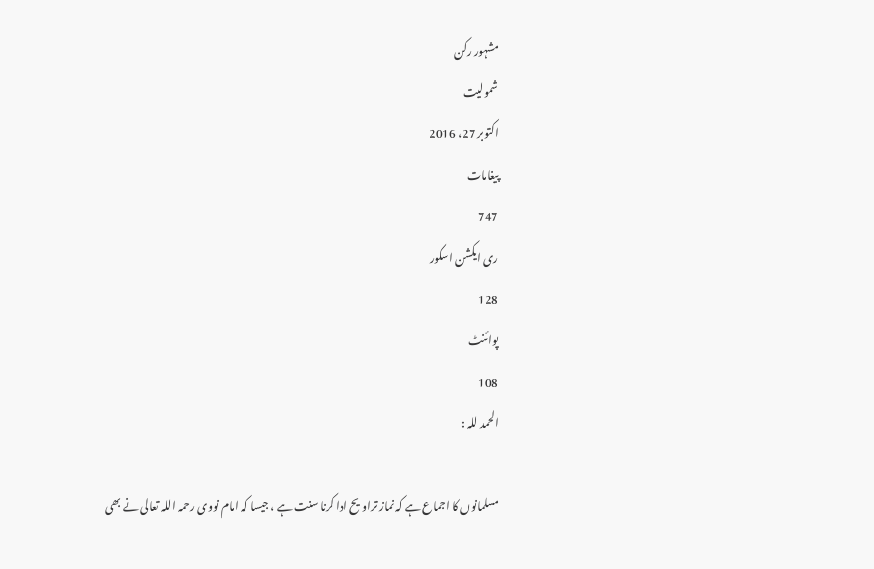مشہور رکن
شمولیت
اکتوبر 27، 2016
پیغامات
747
ری ایکشن اسکور
128
پوائنٹ
108
الحمد للہ :

مسلمانوں کا اجماع ہے کہ نماز تراویح ادا کرنا سنت ہے ، جیسا کہ امام نووی رحمہ اللہ تعالی نے بھی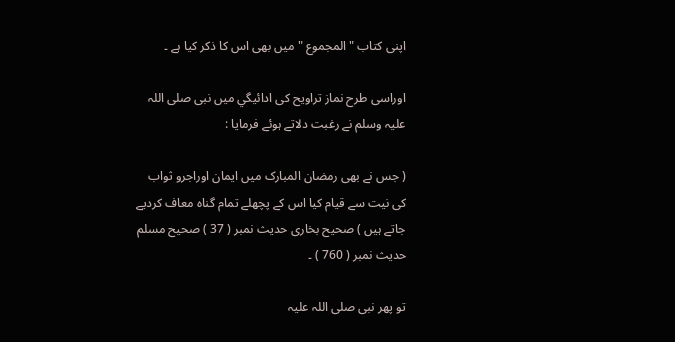اپنی کتاب " المجموع " میں بھی اس کا ذکر کیا ہے ۔

اوراسی طرح نماز تراویح کی ادائيگي میں نبی صلی اللہ علیہ وسلم نے رغبت دلاتے ہوئے فرمایا :

( جس نے بھی رمضان المبارک میں ایمان اوراجرو ثواب کی نیت سے قیام کیا اس کے پچھلے تمام گناہ معاف کردیے جاتے ہیں ) صحیح بخاری حدیث نمبر ( 37 ) صحیح مسلم حدیث نمبر ( 760 ) ۔

تو پھر نبی صلی اللہ علیہ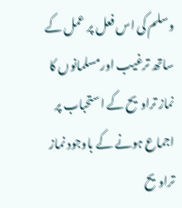وسلم کی اس فعل پر عمل کے ساتھ ترغیب اورمسلمانوں کا نماز تراویح کے استحباب پر اجماع ہونے کے باوجود نماز تراویح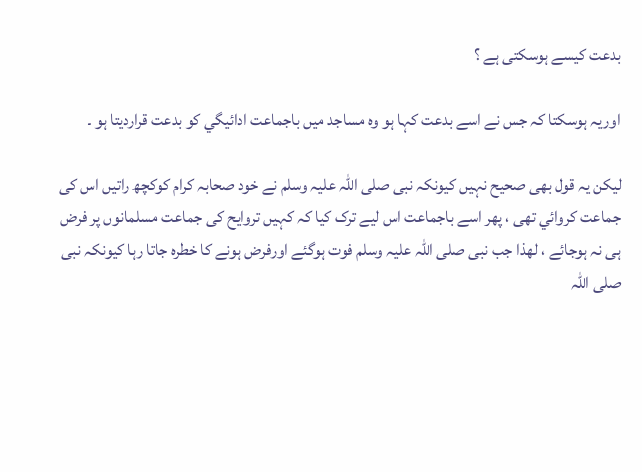بدعت کیسے ہوسکتی ہے ؟

اوریہ ہوسکتا کہ جس نے اسے بدعت کہا ہو وہ مساجد میں باجماعت ادائيگي کو بدعت قراردیتا ہو ۔

لیکن یہ قول بھی صحیح نہیں کیونکہ نبی صلی اللہ علیہ وسلم نے خود صحابہ کرام کوکچھ راتیں اس کی جماعت کروائي تھی ، پھر اسے باجماعت اس لیے ترک کیا کہ کہيں تروایح کی جماعت مسلمانوں پر فرض ہی نہ ہوجائے ، لھذا جب نبی صلی اللہ علیہ وسلم فوت ہوگئے اورفرض ہونے کا خطرہ جاتا رہا کیونکہ نبی صلی اللہ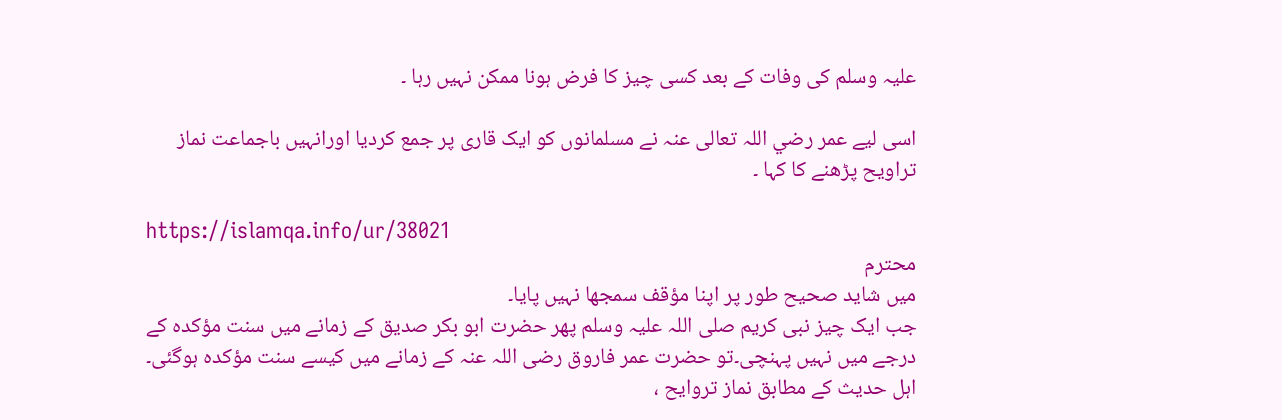علیہ وسلم کی وفات کے بعد کسی چيز کا فرض ہونا ممکن نہيں رہا ۔

اسی لیے عمر رضي اللہ تعالی عنہ نے مسلمانوں کو ایک قاری پر جمع کردیا اورانہيں باجماعت نماز تراویح پڑھنے کا کہا ۔

https://islamqa.info/ur/38021
محترم
میں شاید صحیح طور پر اپنا مؤقف سمجھا نہیں پایا۔
جب ایک چیز نبی کریم صلی اللہ علیہ وسلم پھر حضرت ابو بکر صدیق کے زمانے میں سنت مؤکدہ کے درجے میں نہیں پہنچی۔تو حضرت عمر فاروق رضی اللہ عنہ کے زمانے میں کیسے سنت مؤکدہ ہوگئی۔
اہل حدیث کے مطابق نماز تروایح ،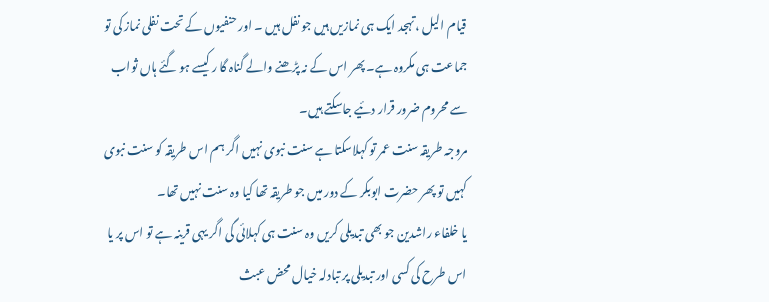قیام الیل ،تہجد ایک ہی نمازیں ہیں جو نفل ہیں ۔ اور حنفیوں کے تحت نفلی نماز کی تو جماعت ہی مکروہ ہے۔ پھر اس کے نہ پڑھنے والے گناہ گا ر کیسے ہو گئے ہاں ثواب سے محروم ضرور قرار دئیے جاسکتے ہیں۔
مروجہ طریقہ سنت عمر تو کہلاسکتا ہے سنت نبوی نہیں اگر ہم اس طریقہ کو سنت نبوی کہیں تو پھر حضرت ابوبکر کے دور میں جو طریقہ تھا کیا وہ سنت نہیں تھا۔
یا خلفاء راشدین جو بھی تبدیلی کریں وہ سنت ہی کہلائی گی اگر یہی قرینہ ہے تو اس پر یا اس طرح کی کسی اور تبدیلی پر تبادلہ خیال محض عبث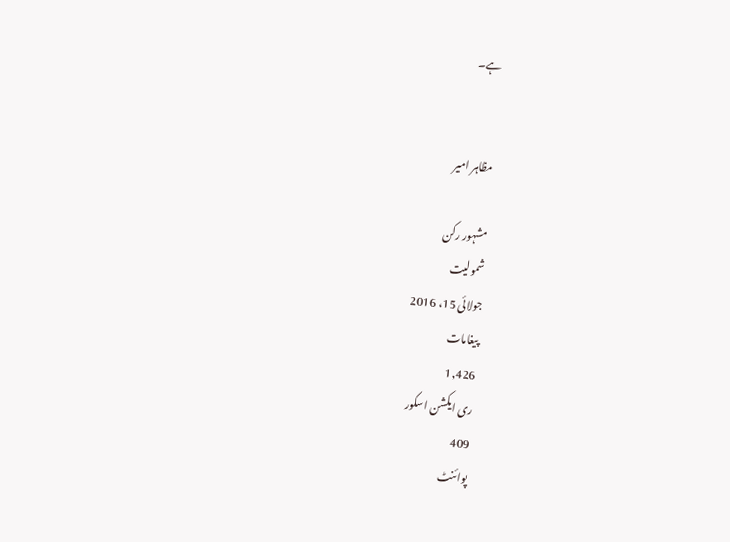ہے۔


مظاہر امیر

مشہور رکن
شمولیت
جولائی 15، 2016
پیغامات
1,426
ری ایکشن اسکور
409
پوائنٹ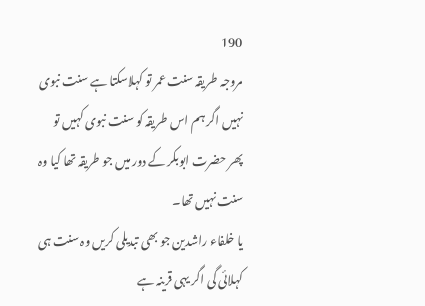190
مروجہ طریقہ سنت عمر تو کہلاسکتا ہے سنت نبوی نہیں اگر ہم اس طریقہ کو سنت نبوی کہیں تو پھر حضرت ابوبکر کے دور میں جو طریقہ تھا کیا وہ سنت نہیں تھا۔
یا خلفاء راشدین جو بھی تبدیلی کریں وہ سنت ہی کہلائی گی اگر یہی قرینہ ہے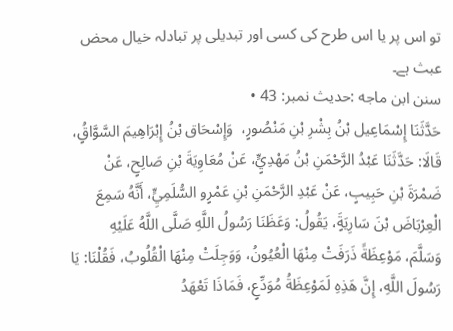تو اس پر یا اس طرح کی کسی اور تبدیلی پر تبادلہ خیال محض عبث ہے۔
سنن ابن ماجه :حدیث نمبر: 43 •
حَدَّثَنَا إِسْمَاعِيل بْنُ بِشْرِ بْنِ مَنْصُورٍ،  وَإِسْحَاق بْنُ إِبْرَاهِيمَ السَّوَّاقٍُ، قَالَا: حَدَّثَنَا عَبْدُ الرَّحْمَنِ بْنُ مَهْدِيٍٍّ، عَنْ مُعَاوِيَةَ بْنِ صَالِحٍ، عَنْ ضَمْرَةَ بْنِ حَبِيبٍ، عَنْ عَبْدِ الرَّحْمَنِ بْنِ عَمْرٍو السُّلَمِيٍِّ، أَنَّهُ سَمِعَ الْعِرْبَاضَ بْنَ سَارِيَةٍَ، يَقُولُ: وَعَظَنَا رَسُولُ اللَّهِ صَلَّى اللَّهُ عَلَيْهِ وَسَلَّمَ، مَوْعِظَةً ذَرَفَتْ مِنْهَا الْعُيُونُ، وَوَجِلَتْ مِنْهَا الْقُلُوبُ، فَقُلْنَا: يَا رَسُولَ اللَّهِ، إِنَّ هَذِهِ لَمَوْعِظَةُ مُوَدِّعٍ، فَمَاذَا تَعْهَدُ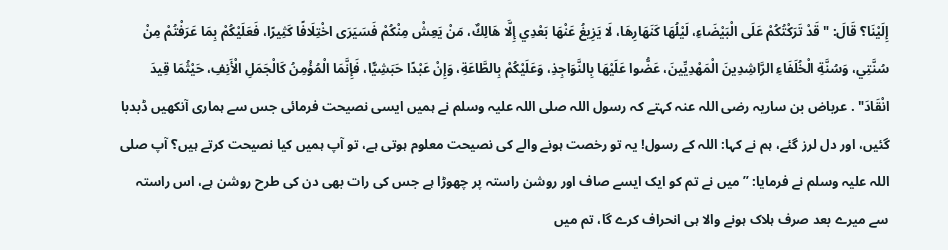إِلَيْنَا؟ قَالَ: " قَدْ تَرَكْتُكُمْ عَلَى الْبَيْضَاءِ، لَيْلُهَا كَنَهَارِهَا، لَا يَزِيغُ عَنْهَا بَعْدِي إِلَّا هَالِكٌ، مَنْ يَعِشْ مِنْكُمْ فَسَيَرَى اخْتِلَافًا كَثِيرًا، فَعَلَيْكُمْ بِمَا عَرَفْتُمْ مِنْ سُنَّتِي، وَسُنَّةِ الْخُلَفَاءِ الرَّاشِدِينَ الْمَهْدِيِّينَ، عَضُّوا عَلَيْهَا بِالنَّوَاجِذِ، وَعَلَيْكُمْ بِالطَّاعَةِ، وَإِنْ عَبْدًا حَبَشِيًّا، فَإِنَّمَا الْمُؤْمِنُ كَالْجَمَلِ الْأَنِفِ، حَيْثُمَا قِيدَ انْقَادَ" . عرباض بن ساریہ رضی اللہ عنہ کہتے کہ رسول اللہ صلی اللہ علیہ وسلم نے ہمیں ایسی نصیحت فرمائی جس سے ہماری آنکھیں ڈبدبا گئیں، اور دل لرز گئے، ہم نے کہا: اللہ کے رسول! یہ تو رخصت ہونے والے کی نصیحت معلوم ہوتی ہے، تو آپ ہمیں کیا نصیحت کرتے ہیں؟ آپ صلی اللہ علیہ وسلم نے فرمایا: ”میں نے تم کو ایک ایسے صاف اور روشن راستہ پر چھوڑا ہے جس کی رات بھی دن کی طرح روشن ہے، اس راستہ سے میرے بعد صرف ہلاک ہونے والا ہی انحراف کرے گا، تم میں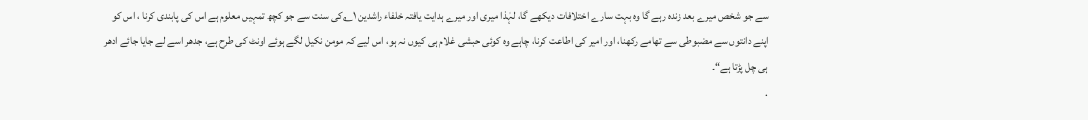سے جو شخص میرے بعد زندہ رہے گا وہ بہت سارے اختلافات دیکھے گا، لہٰذا میری اور میرے ہدایت یافتہ خلفاء راشدین ۱؎کی سنت سے جو کچھ تمہیں معلوم ہے اس کی پابندی کرنا ، اس کو اپنے دانتوں سے مضبوطی سے تھامے رکھنا، اور امیر کی اطاعت کرنا، چاہے وہ کوئی حبشی غلام ہی کیوں نہ ہو، اس لیے کہ مومن نکیل لگے ہوئے اونٹ کی طرح ہے، جدھر اسے لے جایا جائے ادھر ہی چل پڑتا ہے“۔
.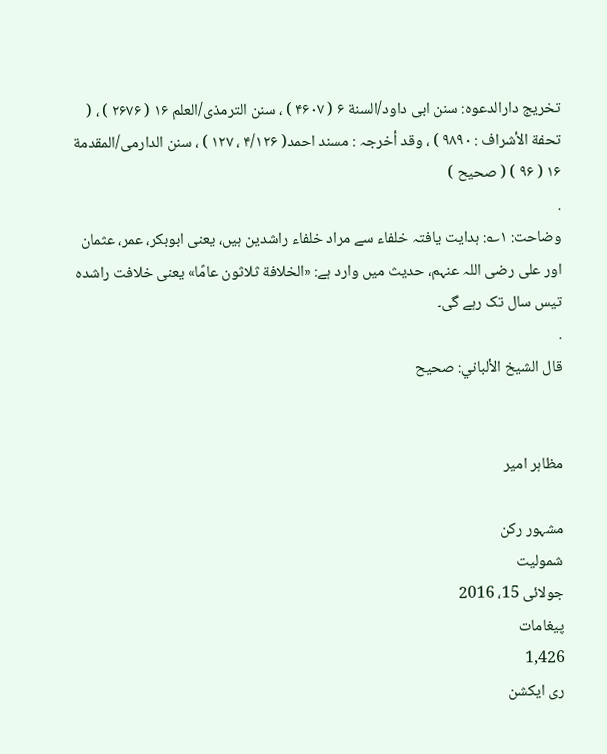تخریج دارالدعوہ: سنن ابی داود/السنة ۶ ( ۴۶۰۷ ) ، سنن الترمذی/العلم ۱۶ ( ۲۶۷۶ ) ، ( تحفة الأشراف : ۹۸۹۰ ) ، وقد أخرجہ : مسند احمد( ۴/۱۲۶ ، ۱۲۷ ) ، سنن الدارمی/المقدمة ۱۶ ( ۹۶ ) ( صحیح )
.
وضاحت: ۱؎: ہدایت یافتہ خلفاء سے مراد خلفاء راشدین ہیں، یعنی ابوبکر، عمر، عثمان اور علی رضی اللہ عنہم، حدیث میں وارد ہے: «الخلافة ثلاثون عامًا» یعنی خلافت راشدہ تیس سال تک رہے گی۔
.
قال الشيخ الألباني: صحيح


مظاہر امیر

مشہور رکن
شمولیت
جولائی 15، 2016
پیغامات
1,426
ری ایکشن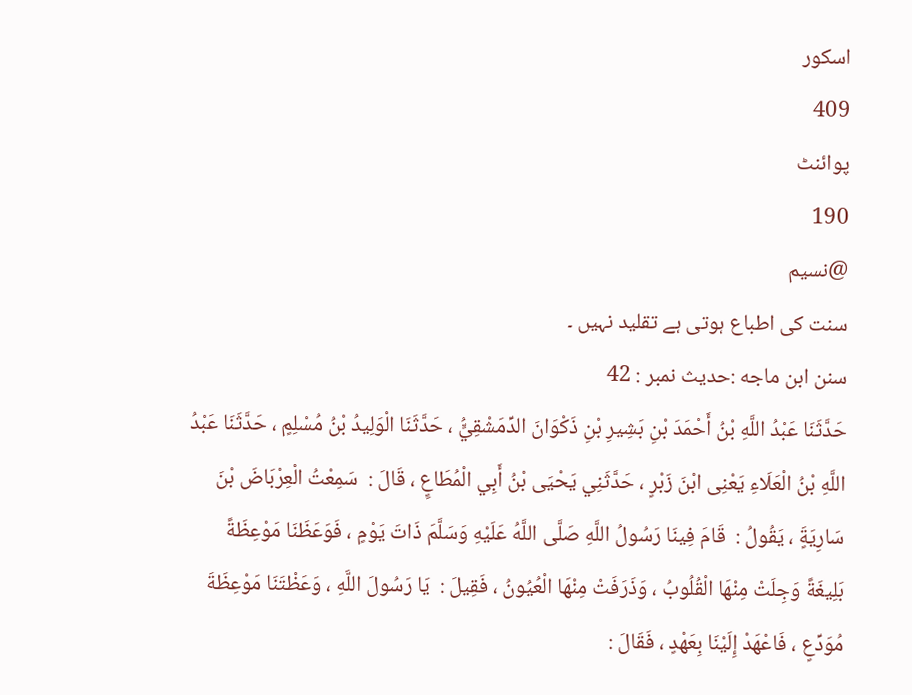اسکور
409
پوائنٹ
190
@نسیم
سنت کی اطباع ہوتی ہے تقلید نہیں ۔
سنن ابن ماجه :حدیث نمبر : 42
حَدَّثَنَا عَبْدُ اللَّهِ بْنُ أَحْمَدَ بْنِ بَشِيرِ بْنِ ذَكْوَانَ الدِّمَشْقِيٍُّ ، حَدَّثَنَا الْوَلِيدُ بْنُ مُسْلِمٍ ، حَدَّثَنَا عَبْدُ اللَّهِ بْنُ الْعَلَاءِ يَعْنِى ابْنَ زَبْرٍ ، حَدَّثَنِي يَحْيَى بْنُ أَبِي الْمُطَاعٍِ ، قَالَ :  سَمِعْتُ الْعِرْبَاضَ بْنَ سَارِيَةٍَ ، يَقُولُ :  قَامَ فِينَا رَسُولُ اللَّهِ صَلَّى اللَّهُ عَلَيْهِ وَسَلَّمَ ذَاتَ يَوْمٍ ، فَوَعَظَنَا مَوْعِظَةً بَلِيغَةً وَجِلَتْ مِنْهَا الْقُلُوبُ ، وَذَرَفَتْ مِنْهَا الْعُيُونُ ، فَقِيلَ :  يَا رَسُولَ اللَّهِ ، وَعَظْتَنَا مَوْعِظَةَ مُوَدِّعٍ ، فَاعْهَدْ إِلَيْنَا بِعَهْدٍ ، فَقَالَ :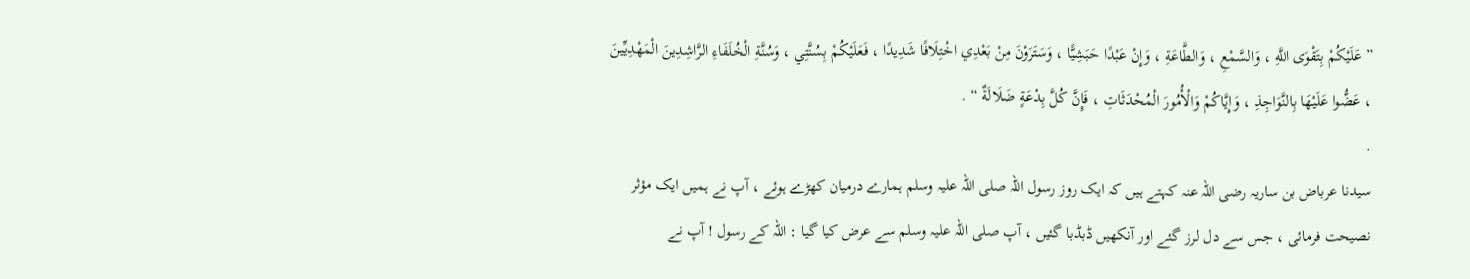” عَلَيْكُمْ بِتَقْوَى اللَّهِ ، وَالسَّمْعِ ، وَالطَّاعَةِ ، وَإِنْ عَبْدًا حَبَشِيًّا ، وَسَتَرَوْنَ مِنْ بَعْدِي اخْتِلَافًا شَدِيدًا ، فَعَلَيْكُمْ بِسُنَّتِي ، وَسُنَّةِ الْخُلَفَاءِ الرَّاشِدِينَ الْمَهْدِيِّينَ ، عَضُّوا عَلَيْهَا بِالنَّوَاجِذِ ، وَإِيَّاكُمْ وَالْأُمُورَ الْمُحْدَثَاتِ ، فَإِنَّ كُلَّ بِدْعَةٍ ضَلَالَةٌ “ .
.
سیدنا عرباض بن ساریہ رضی اللہ عنہ کہتے ہیں کہ ایک روز رسول اللہ صلی اللہ علیہ وسلم ہمارے درمیان کھڑے ہوئے ، آپ نے ہمیں ایک مؤثر نصیحت فرمائی ، جس سے دل لرز گئے اور آنکھیں ڈبڈبا گئیں ، آپ صلی اللہ علیہ وسلم سے عرض کیا گیا : اللہ کے رسول ! آپ نے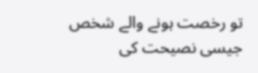تو رخصت ہونے والے شخص جیسی نصیحت کی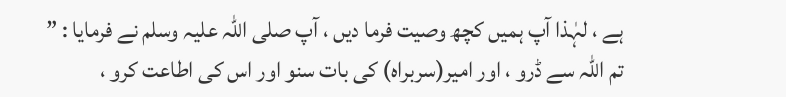ہے ، لہٰذا آپ ہمیں کچھ وصیت فرما دیں ، آپ صلی اللہ علیہ وسلم نے فرمایا : ”
تم اللہ سے ڈرو ، اور امیر(سربراہ) کی بات سنو اور اس کی اطاعت کرو ،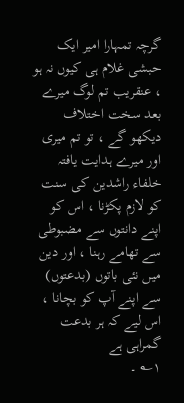گرچہ تمہارا امیر ایک حبشی غلام ہی کیوں نہ ہو ، عنقریب تم لوگ میرے بعد سخت اختلاف دیکھو گے ، تو تم میری اور میرے ہدایت یافتہ خلفاء راشدین کی سنت کو لازم پکڑنا ، اس کو اپنے دانتوں سے مضبوطی سے تھامے رہنا ، اور دین میں نئی باتوں (بدعتوں) سے اپنے آپ کو بچانا ، اس لیے کہ ہر بدعت گمراہی ہے
۱؎ ۔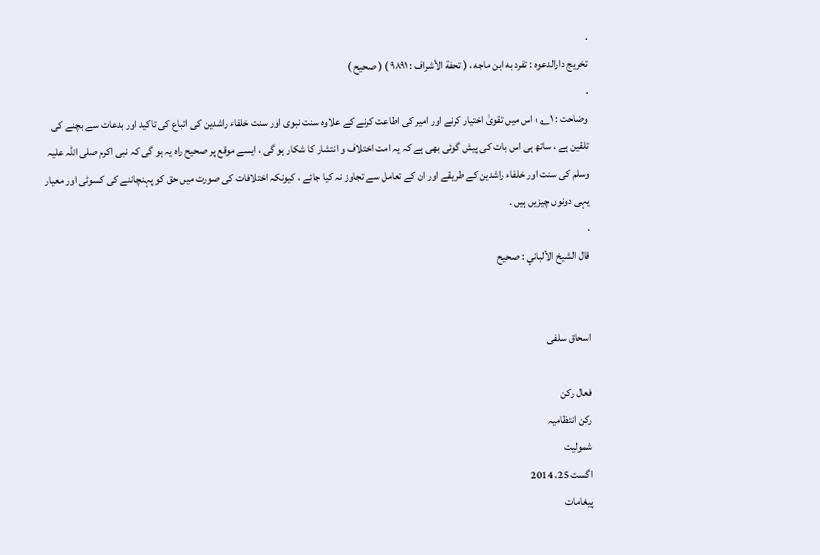.
تخريج دارالدعوه : تفرد به ابن ماجه ، ( تحفة الأشراف : ۹۸۹۱ ) ( صحيح )
.
وضاحت : ۱؎ : اس میں تقویٰ اختیار کرنے اور امیر کی اطاعت کرنے کے علاوہ سنت نبوی اور سنت خلفاء راشدین کی اتباع کی تاکید اور بدعات سے بچنے کی تلقین ہے ، ساتھ ہی اس بات کی پیش گوئی بھی ہے کہ یہ امت اختلاف و انتشار کا شکار ہو گی ، ایسے موقع پر صحیح راہ یہ ہو گی کہ نبی اکرم صلی اللہ علیہ وسلم کی سنت اور خلفاء راشدین کے طریقے اور ان کے تعامل سے تجاوز نہ کیا جائے ، کیونکہ اختلافات کی صورت میں حق کو پہنچاننے کی کسوٹی اور معیار یہی دونوں چیزیں ہیں ۔
.
قال الشيخ الألباني : صحيح


اسحاق سلفی

فعال رکن
رکن انتظامیہ
شمولیت
اگست 25، 2014
پیغامات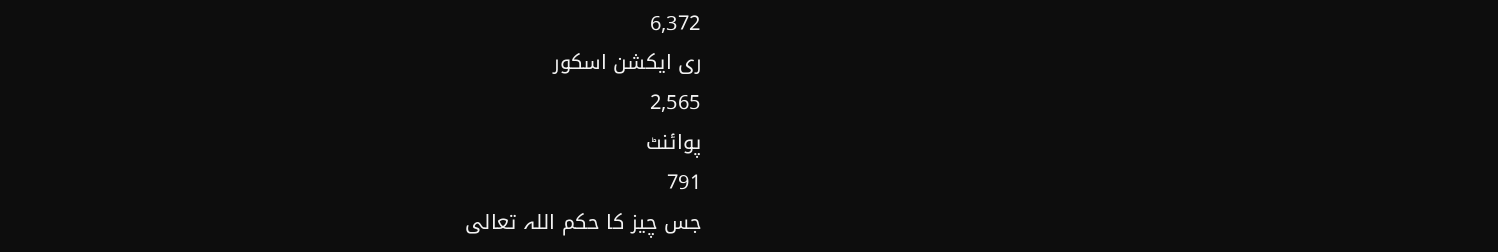6,372
ری ایکشن اسکور
2,565
پوائنٹ
791
جس چیز کا حکم اللہ تعالی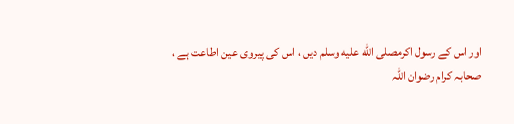اور اس کے رسول اکرمصلى الله عليه وسلم دیں ، اس کی پیروی عین اطاعت ہے ،
صحابہ کرام رضوان اللہ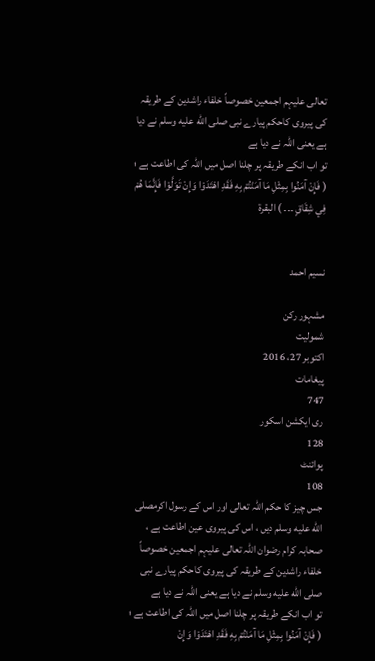تعالی علیہم اجمعین خصوصاً خلفاء راشدین کے طریقہ کی پیروی کاحکم پیارے نبی صلى الله عليه وسلم نے دیا ہے یعنی اللہ نے دیا ہے
تو اب انکے طریقہ پر چلنا اصل میں اللہ کی اطاعت ہے ؛
( فَإِنْ آمَنُوا بِمِثْلِ مَا آمَنْتُمْ بِهِ فَقَدِ اهْتَدَوْا وَإِنْ تَوَلَّوْا فَإِنَّمَا هُمْ فِي شِقَاقٍ ۔۔۔ ) البقرۃ


نسیم احمد

مشہور رکن
شمولیت
اکتوبر 27، 2016
پیغامات
747
ری ایکشن اسکور
128
پوائنٹ
108
جس چیز کا حکم اللہ تعالی اور اس کے رسول اکرمصلى الله عليه وسلم دیں ، اس کی پیروی عین اطاعت ہے ،
صحابہ کرام رضوان اللہ تعالی علیہم اجمعین خصوصاً خلفاء راشدین کے طریقہ کی پیروی کاحکم پیارے نبی صلى الله عليه وسلم نے دیا ہے یعنی اللہ نے دیا ہے
تو اب انکے طریقہ پر چلنا اصل میں اللہ کی اطاعت ہے ؛
( فَإِنْ آمَنُوا بِمِثْلِ مَا آمَنْتُمْ بِهِ فَقَدِ اهْتَدَوْا وَإِنْ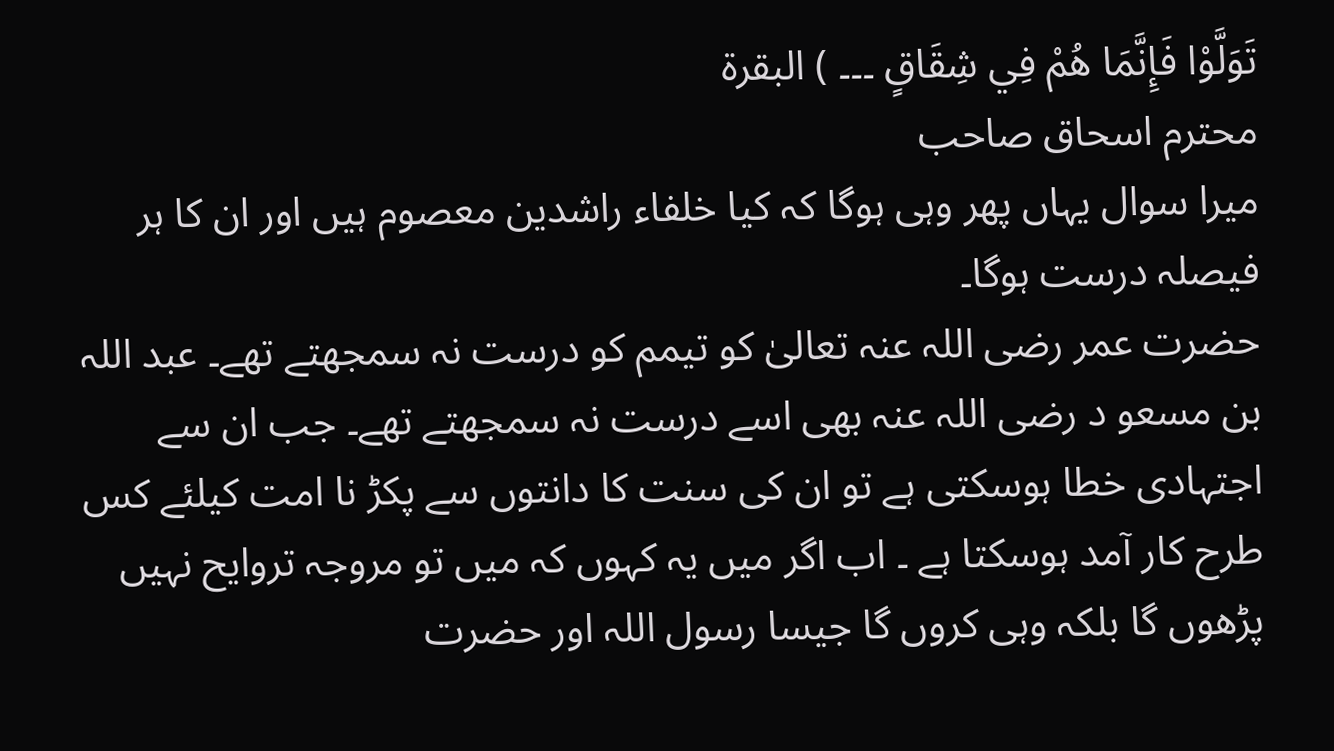تَوَلَّوْا فَإِنَّمَا هُمْ فِي شِقَاقٍ ۔۔۔ ) البقرۃ
محترم اسحاق صاحب
میرا سوال یہاں پھر وہی ہوگا کہ کیا خلفاء راشدین معصوم ہیں اور ان کا ہر فیصلہ درست ہوگا۔
حضرت عمر رضی اللہ عنہ تعالیٰ کو تیمم کو درست نہ سمجھتے تھے۔ عبد اللہ بن مسعو د رضی اللہ عنہ بھی اسے درست نہ سمجھتے تھے۔ جب ان سے اجتہادی خطا ہوسکتی ہے تو ان کی سنت کا دانتوں سے پکڑ نا امت کیلئے کس طرح کار آمد ہوسکتا ہے ۔ اب اگر میں یہ کہوں کہ میں تو مروجہ تروایح نہیں پڑھوں گا بلکہ وہی کروں گا جیسا رسول اللہ اور حضرت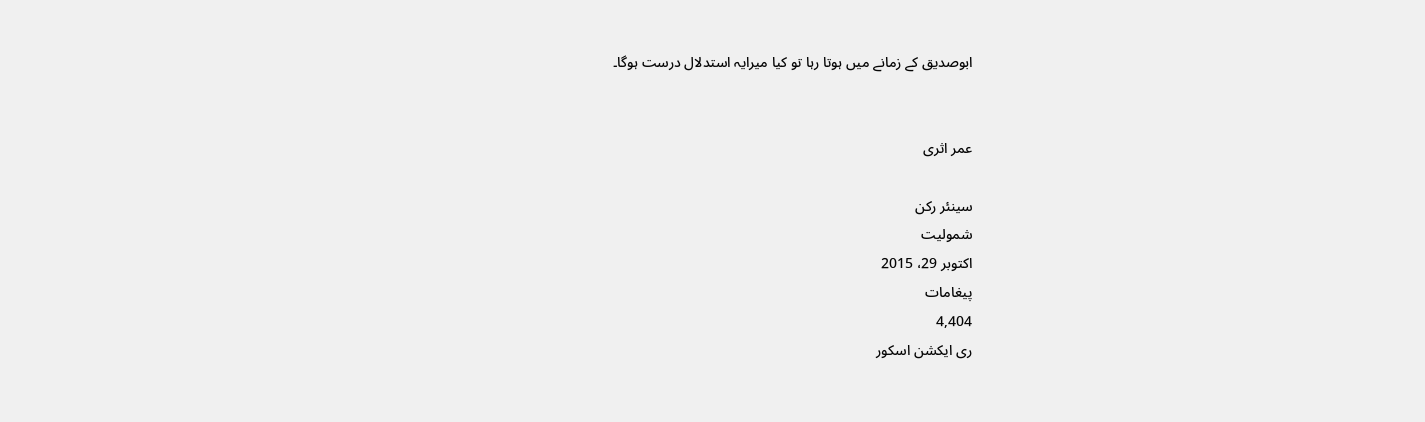ابوصدیق کے زمانے میں ہوتا رہا تو کیا میرایہ استدلال درست ہوگا۔


عمر اثری

سینئر رکن
شمولیت
اکتوبر 29، 2015
پیغامات
4,404
ری ایکشن اسکور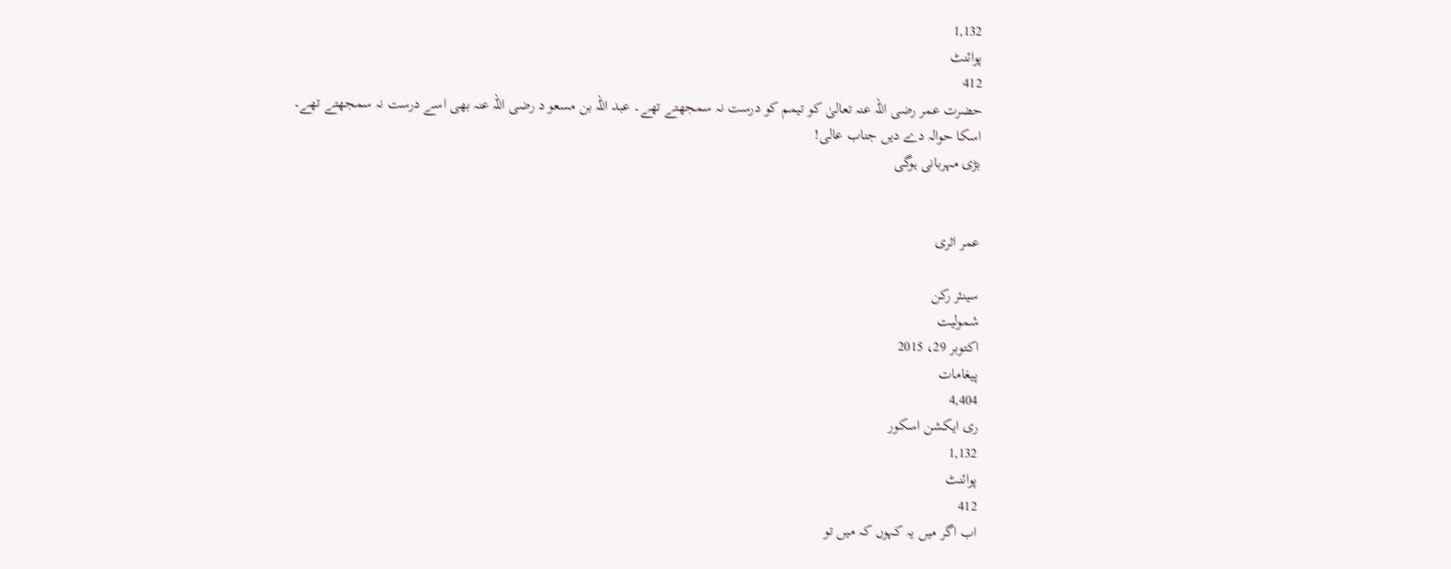1,132
پوائنٹ
412
حضرت عمر رضی اللہ عنہ تعالیٰ کو تیمم کو درست نہ سمجھتے تھے۔ عبد اللہ بن مسعو د رضی اللہ عنہ بھی اسے درست نہ سمجھتے تھے۔
اسکا حوالہ دے دیں جناب عالی!
بڑی مہربانی ہوگی


عمر اثری

سینئر رکن
شمولیت
اکتوبر 29، 2015
پیغامات
4,404
ری ایکشن اسکور
1,132
پوائنٹ
412
اب اگر میں یہ کہوں کہ میں تو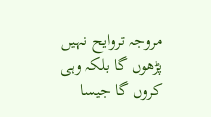مروجہ تروایح نہیں پڑھوں گا بلکہ وہی کروں گا جیسا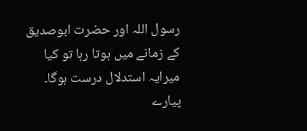رسول اللہ اور حضرت ابوصدیق کے زمانے میں ہوتا رہا تو کیا میرایہ استدلال درست ہوگا۔
پیارے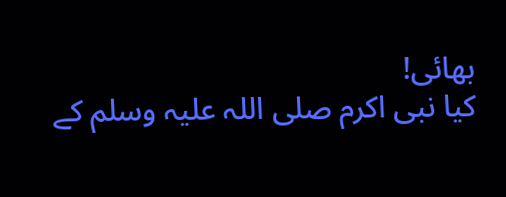بھائی!
کیا نبی اکرم صلی اللہ علیہ وسلم کے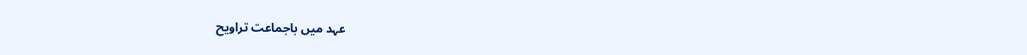عہد میں باجماعت تراویح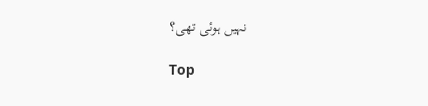نہیں ہوئی تھی؟

Top